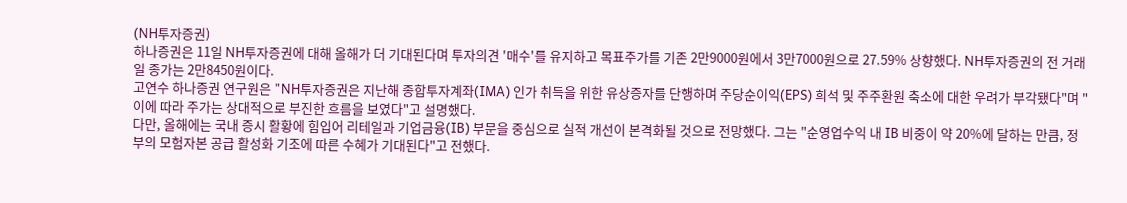(NH투자증권)
하나증권은 11일 NH투자증권에 대해 올해가 더 기대된다며 투자의견 '매수'를 유지하고 목표주가를 기존 2만9000원에서 3만7000원으로 27.59% 상향했다. NH투자증권의 전 거래일 종가는 2만8450원이다.
고연수 하나증권 연구원은 "NH투자증권은 지난해 종합투자계좌(IMA) 인가 취득을 위한 유상증자를 단행하며 주당순이익(EPS) 희석 및 주주환원 축소에 대한 우려가 부각됐다"며 "이에 따라 주가는 상대적으로 부진한 흐름을 보였다"고 설명했다.
다만, 올해에는 국내 증시 활황에 힘입어 리테일과 기업금융(IB) 부문을 중심으로 실적 개선이 본격화될 것으로 전망했다. 그는 "순영업수익 내 IB 비중이 약 20%에 달하는 만큼, 정부의 모험자본 공급 활성화 기조에 따른 수혜가 기대된다"고 전했다.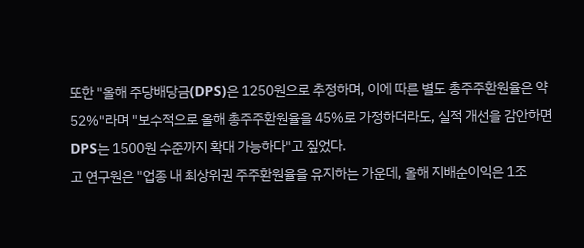또한 "올해 주당배당금(DPS)은 1250원으로 추정하며, 이에 따른 별도 총주주환원율은 약 52%"라며 "보수적으로 올해 총주주환원율을 45%로 가정하더라도, 실적 개선을 감안하면 DPS는 1500원 수준까지 확대 가능하다"고 짚었다.
고 연구원은 "업종 내 최상위권 주주환원율을 유지하는 가운데, 올해 지배순이익은 1조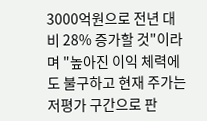3000억원으로 전년 대비 28% 증가할 것"이라며 "높아진 이익 체력에도 불구하고 현재 주가는 저평가 구간으로 판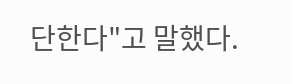단한다"고 말했다.